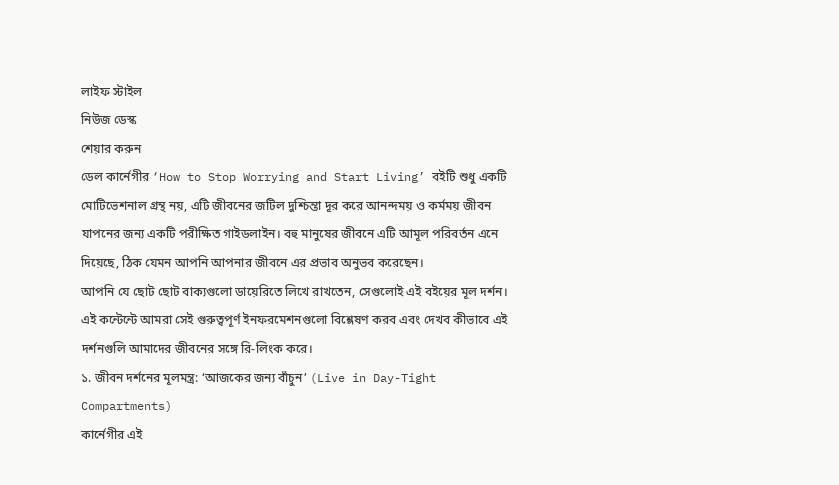লাইফ স্টাইল
নিউজ ডেস্ক
শেয়ার করুন
ডেল কার্নেগীর ‘How to Stop Worrying and Start Living’ বইটি শুধু একটি মোটিভেশনাল গ্রন্থ নয়, এটি জীবনের জটিল দুশ্চিন্তা দূর করে আনন্দময় ও কর্মময় জীবন যাপনের জন্য একটি পরীক্ষিত গাইডলাইন। বহু মানুষের জীবনে এটি আমূল পরিবর্তন এনে দিয়েছে, ঠিক যেমন আপনি আপনার জীবনে এর প্রভাব অনুভব করেছেন।
আপনি যে ছোট ছোট বাক্যগুলো ডায়েরিতে লিখে রাখতেন, সেগুলোই এই বইয়ের মূল দর্শন। এই কন্টেন্টে আমরা সেই গুরুত্বপূর্ণ ইনফরমেশনগুলো বিশ্লেষণ করব এবং দেখব কীভাবে এই দর্শনগুলি আমাদের জীবনের সঙ্গে রি-লিংক করে।
১. জীবন দর্শনের মূলমন্ত্র: ‘আজকের জন্য বাঁচুন’ (Live in Day-Tight Compartments)
কার্নেগীর এই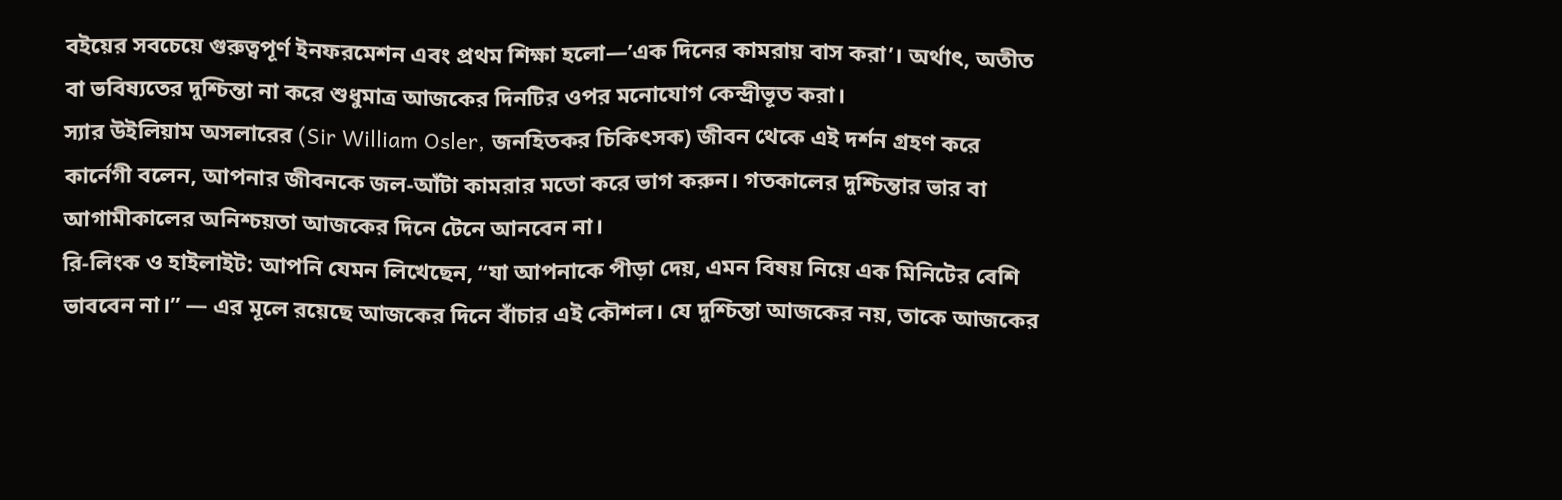বইয়ের সবচেয়ে গুরুত্বপূর্ণ ইনফরমেশন এবং প্রথম শিক্ষা হলো—’এক দিনের কামরায় বাস করা’। অর্থাৎ, অতীত বা ভবিষ্যতের দুশ্চিন্তা না করে শুধুমাত্র আজকের দিনটির ওপর মনোযোগ কেন্দ্রীভূত করা।
স্যার উইলিয়াম অসলারের (Sir William Osler, জনহিতকর চিকিৎসক) জীবন থেকে এই দর্শন গ্রহণ করে কার্নেগী বলেন, আপনার জীবনকে জল-আঁটা কামরার মতো করে ভাগ করুন। গতকালের দুশ্চিন্তার ভার বা আগামীকালের অনিশ্চয়তা আজকের দিনে টেনে আনবেন না।
রি-লিংক ও হাইলাইট: আপনি যেমন লিখেছেন, “যা আপনাকে পীড়া দেয়, এমন বিষয় নিয়ে এক মিনিটের বেশি ভাববেন না।” — এর মূলে রয়েছে আজকের দিনে বাঁচার এই কৌশল। যে দুশ্চিন্তা আজকের নয়, তাকে আজকের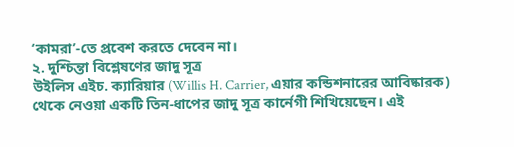‘কামরা’-তে প্রবেশ করতে দেবেন না।
২. দুশ্চিন্তা বিশ্লেষণের জাদু সূত্র
উইলিস এইচ. ক্যারিয়ার (Willis H. Carrier, এয়ার কন্ডিশনারের আবিষ্কারক) থেকে নেওয়া একটি তিন-ধাপের জাদু সূত্র কার্নেগী শিখিয়েছেন। এই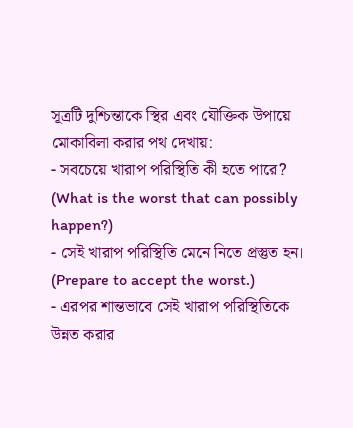সূত্রটি দুশ্চিন্তাকে স্থির এবং যৌক্তিক উপায়ে মোকাবিলা করার পথ দেখায়:
- সবচেয়ে খারাপ পরিস্থিতি কী হতে পারে? (What is the worst that can possibly happen?)
- সেই খারাপ পরিস্থিতি মেনে নিতে প্রস্তুত হন। (Prepare to accept the worst.)
- এরপর শান্তভাবে সেই খারাপ পরিস্থিতিকে উন্নত করার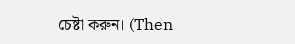চেষ্টা করুন। (Then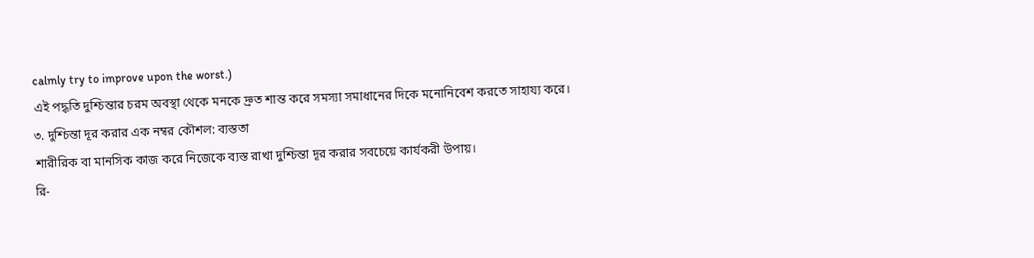calmly try to improve upon the worst.)
এই পদ্ধতি দুশ্চিন্তার চরম অবস্থা থেকে মনকে দ্রুত শান্ত করে সমস্যা সমাধানের দিকে মনোনিবেশ করতে সাহায্য করে।
৩. দুশ্চিন্তা দূর করার এক নম্বর কৌশল: ব্যস্ততা
শারীরিক বা মানসিক কাজ করে নিজেকে ব্যস্ত রাখা দুশ্চিন্তা দূর করার সবচেয়ে কার্যকরী উপায়।
রি-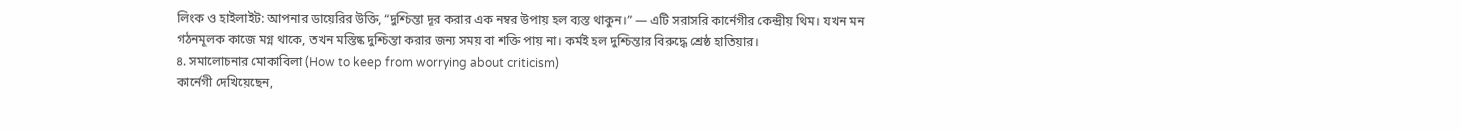লিংক ও হাইলাইট: আপনার ডায়েরির উক্তি, “দুশ্চিন্তা দূর করার এক নম্বর উপায় হল ব্যস্ত থাকুন।” — এটি সরাসরি কার্নেগীর কেন্দ্রীয় থিম। যখন মন গঠনমূলক কাজে মগ্ন থাকে, তখন মস্তিষ্ক দুশ্চিন্তা করার জন্য সময় বা শক্তি পায় না। কর্মই হল দুশ্চিন্তার বিরুদ্ধে শ্রেষ্ঠ হাতিয়ার।
৪. সমালোচনার মোকাবিলা (How to keep from worrying about criticism)
কার্নেগী দেখিয়েছেন,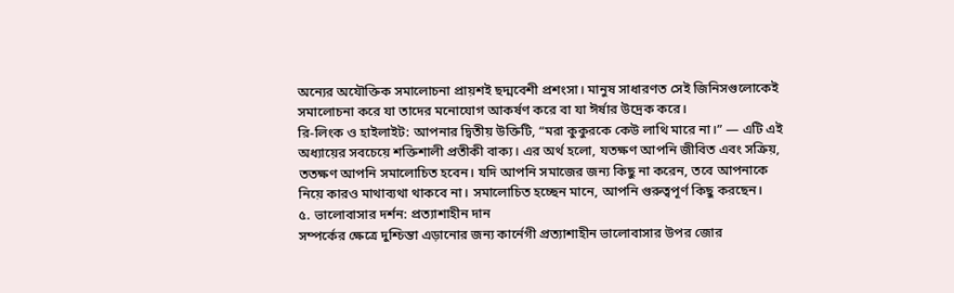অন্যের অযৌক্তিক সমালোচনা প্রায়শই ছদ্মবেশী প্রশংসা। মানুষ সাধারণত সেই জিনিসগুলোকেই সমালোচনা করে যা তাদের মনোযোগ আকর্ষণ করে বা যা ঈর্ষার উদ্রেক করে।
রি-লিংক ও হাইলাইট: আপনার দ্বিতীয় উক্তিটি, “মরা কুকুরকে কেউ লাথি মারে না।” — এটি এই অধ্যায়ের সবচেয়ে শক্তিশালী প্রতীকী বাক্য। এর অর্থ হলো, যতক্ষণ আপনি জীবিত এবং সক্রিয়, ততক্ষণ আপনি সমালোচিত হবেন। যদি আপনি সমাজের জন্য কিছু না করেন, তবে আপনাকে নিয়ে কারও মাথাব্যথা থাকবে না। সমালোচিত হচ্ছেন মানে, আপনি গুরুত্বপূর্ণ কিছু করছেন।
৫. ভালোবাসার দর্শন: প্রত্যাশাহীন দান
সম্পর্কের ক্ষেত্রে দুশ্চিন্তা এড়ানোর জন্য কার্নেগী প্রত্যাশাহীন ভালোবাসার উপর জোর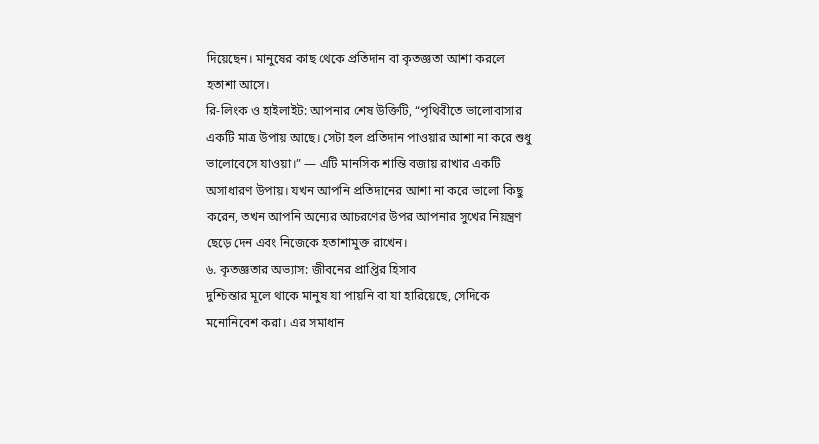দিয়েছেন। মানুষের কাছ থেকে প্রতিদান বা কৃতজ্ঞতা আশা করলে হতাশা আসে।
রি-লিংক ও হাইলাইট: আপনার শেষ উক্তিটি, “পৃথিবীতে ভালোবাসার একটি মাত্র উপায় আছে। সেটা হল প্রতিদান পাওয়ার আশা না করে শুধু ভালোবেসে যাওয়া।” — এটি মানসিক শান্তি বজায় রাখার একটি অসাধারণ উপায়। যখন আপনি প্রতিদানের আশা না করে ভালো কিছু করেন, তখন আপনি অন্যের আচরণের উপর আপনার সুখের নিয়ন্ত্রণ ছেড়ে দেন এবং নিজেকে হতাশামুক্ত রাখেন।
৬. কৃতজ্ঞতার অভ্যাস: জীবনের প্রাপ্তির হিসাব
দুশ্চিন্তার মূলে থাকে মানুষ যা পায়নি বা যা হারিয়েছে, সেদিকে মনোনিবেশ করা। এর সমাধান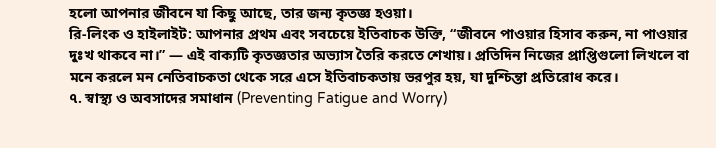হলো আপনার জীবনে যা কিছু আছে, তার জন্য কৃতজ্ঞ হওয়া।
রি-লিংক ও হাইলাইট: আপনার প্রথম এবং সবচেয়ে ইতিবাচক উক্তি, “জীবনে পাওয়ার হিসাব করুন, না পাওয়ার দুঃখ থাকবে না।” — এই বাক্যটি কৃতজ্ঞতার অভ্যাস তৈরি করতে শেখায়। প্রতিদিন নিজের প্রাপ্তিগুলো লিখলে বা মনে করলে মন নেতিবাচকতা থেকে সরে এসে ইতিবাচকতায় ভরপুর হয়, যা দুশ্চিন্তা প্রতিরোধ করে।
৭. স্বাস্থ্য ও অবসাদের সমাধান (Preventing Fatigue and Worry)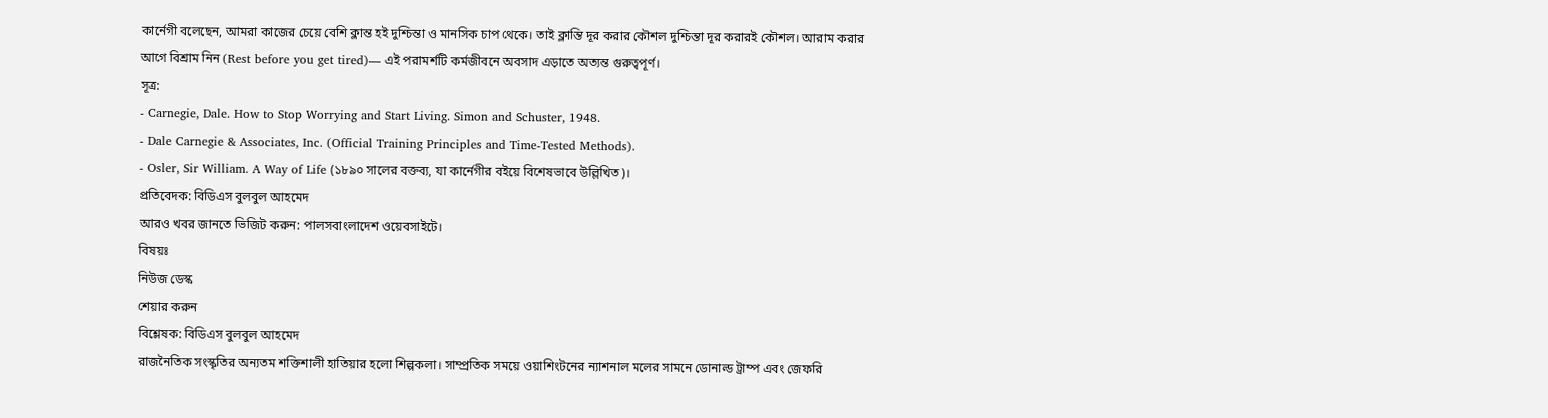কার্নেগী বলেছেন, আমরা কাজের চেয়ে বেশি ক্লান্ত হই দুশ্চিন্তা ও মানসিক চাপ থেকে। তাই ক্লান্তি দূর করার কৌশল দুশ্চিন্তা দূর করারই কৌশল। আরাম করার আগে বিশ্রাম নিন (Rest before you get tired)— এই পরামর্শটি কর্মজীবনে অবসাদ এড়াতে অত্যন্ত গুরুত্বপূর্ণ।
সূত্র:
- Carnegie, Dale. How to Stop Worrying and Start Living. Simon and Schuster, 1948.
- Dale Carnegie & Associates, Inc. (Official Training Principles and Time-Tested Methods).
- Osler, Sir William. A Way of Life (১৮৯০ সালের বক্তব্য, যা কার্নেগীর বইয়ে বিশেষভাবে উল্লিখিত)।
প্রতিবেদক: বিডিএস বুলবুল আহমেদ
আরও খবর জানতে ভিজিট করুন: পালসবাংলাদেশ ওয়েবসাইটে।
বিষয়ঃ
নিউজ ডেস্ক
শেয়ার করুন
বিশ্লেষক: বিডিএস বুলবুল আহমেদ
রাজনৈতিক সংস্কৃতির অন্যতম শক্তিশালী হাতিয়ার হলো শিল্পকলা। সাম্প্রতিক সময়ে ওয়াশিংটনের ন্যাশনাল মলের সামনে ডোনাল্ড ট্রাম্প এবং জেফরি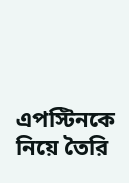এপস্টিনকে নিয়ে তৈরি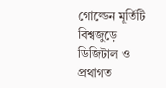গোল্ডেন মূর্তিটি বিশ্বজুড়ে ডিজিটাল ও প্রথাগত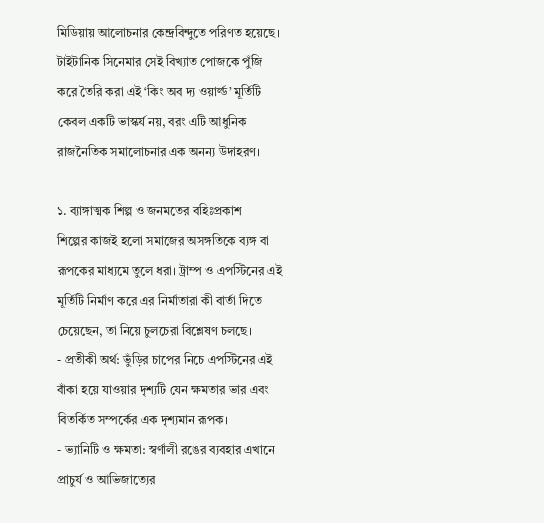মিডিয়ায় আলোচনার কেন্দ্রবিন্দুতে পরিণত হয়েছে। টাইটানিক সিনেমার সেই বিখ্যাত পোজকে পুঁজি করে তৈরি করা এই ‘কিং অব দ্য ওয়ার্ল্ড’ মূর্তিটি কেবল একটি ভাস্কর্য নয়, বরং এটি আধুনিক রাজনৈতিক সমালোচনার এক অনন্য উদাহরণ।

১. ব্যাঙ্গাত্মক শিল্প ও জনমতের বহিঃপ্রকাশ
শিল্পের কাজই হলো সমাজের অসঙ্গতিকে ব্যঙ্গ বা রূপকের মাধ্যমে তুলে ধরা। ট্রাম্প ও এপস্টিনের এই মূর্তিটি নির্মাণ করে এর নির্মাতারা কী বার্তা দিতে চেয়েছেন, তা নিয়ে চুলচেরা বিশ্লেষণ চলছে।
- প্রতীকী অর্থ: ভুঁড়ির চাপের নিচে এপস্টিনের এই বাঁকা হয়ে যাওয়ার দৃশ্যটি যেন ক্ষমতার ভার এবং বিতর্কিত সম্পর্কের এক দৃশ্যমান রূপক।
- ভ্যানিটি ও ক্ষমতা: স্বর্ণালী রঙের ব্যবহার এখানে প্রাচুর্য ও আভিজাত্যের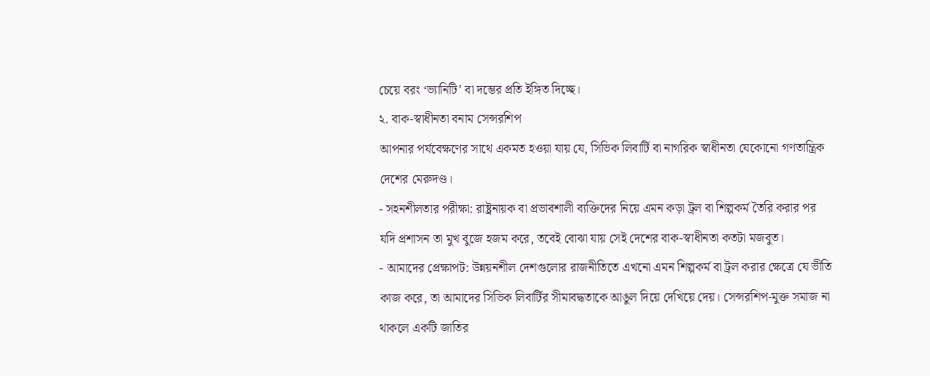চেয়ে বরং ‘ভ্যানিটি’ বা দম্ভের প্রতি ইঙ্গিত দিচ্ছে।
২. বাক-স্বাধীনতা বনাম সেন্সরশিপ
আপনার পর্যবেক্ষণের সাথে একমত হওয়া যায় যে, সিভিক লিবার্টি বা নাগরিক স্বাধীনতা যেকোনো গণতান্ত্রিক দেশের মেরুদণ্ড।
- সহনশীলতার পরীক্ষা: রাষ্ট্রনায়ক বা প্রভাবশালী ব্যক্তিদের নিয়ে এমন কড়া ট্রল বা শিল্পকর্ম তৈরি করার পর যদি প্রশাসন তা মুখ বুজে হজম করে, তবেই বোঝা যায় সেই দেশের বাক-স্বাধীনতা কতটা মজবুত।
- আমাদের প্রেক্ষাপট: উন্নয়নশীল দেশগুলোর রাজনীতিতে এখনো এমন শিল্পকর্ম বা ট্রল করার ক্ষেত্রে যে ভীতি কাজ করে, তা আমাদের সিভিক লিবার্টির সীমাবদ্ধতাকে আঙুল দিয়ে দেখিয়ে দেয়। সেন্সরশিপ-মুক্ত সমাজ না থাকলে একটি জাতির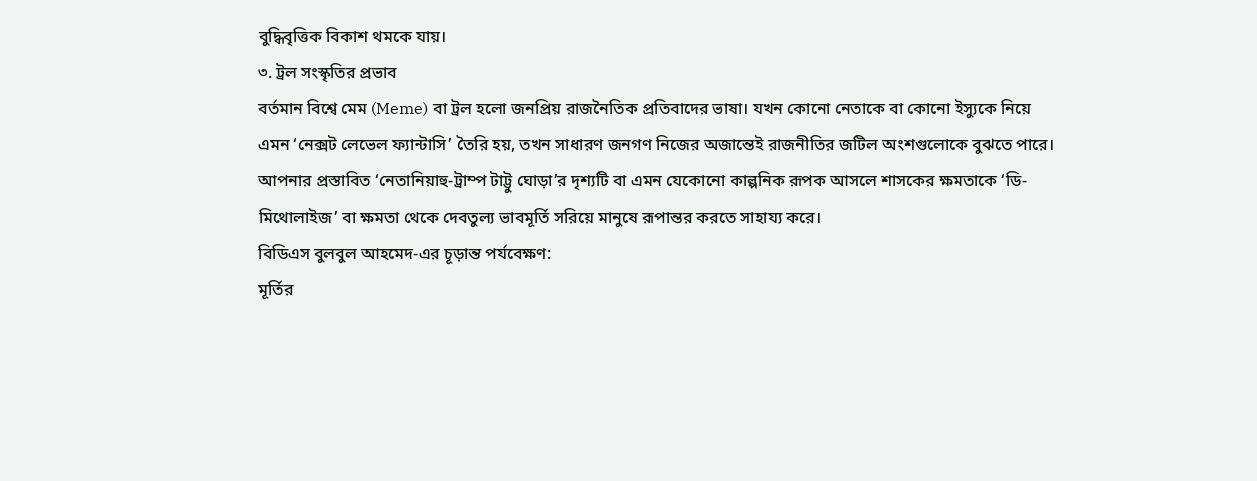বুদ্ধিবৃত্তিক বিকাশ থমকে যায়।
৩. ট্রল সংস্কৃতির প্রভাব
বর্তমান বিশ্বে মেম (Meme) বা ট্রল হলো জনপ্রিয় রাজনৈতিক প্রতিবাদের ভাষা। যখন কোনো নেতাকে বা কোনো ইস্যুকে নিয়ে এমন ‘নেক্সট লেভেল ফ্যান্টাসি’ তৈরি হয়, তখন সাধারণ জনগণ নিজের অজান্তেই রাজনীতির জটিল অংশগুলোকে বুঝতে পারে। আপনার প্রস্তাবিত ‘নেতানিয়াহু-ট্রাম্প টাট্টু ঘোড়া’র দৃশ্যটি বা এমন যেকোনো কাল্পনিক রূপক আসলে শাসকের ক্ষমতাকে ‘ডি-মিথোলাইজ’ বা ক্ষমতা থেকে দেবতুল্য ভাবমূর্তি সরিয়ে মানুষে রূপান্তর করতে সাহায্য করে।
বিডিএস বুলবুল আহমেদ-এর চূড়ান্ত পর্যবেক্ষণ:
মূর্তির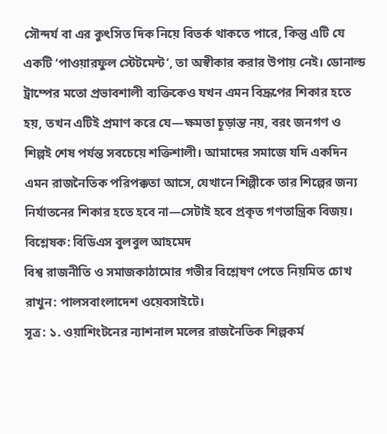সৌন্দর্য বা এর কুৎসিত দিক নিয়ে বিতর্ক থাকতে পারে, কিন্তু এটি যে একটি ‘পাওয়ারফুল স্টেটমেন্ট’, তা অস্বীকার করার উপায় নেই। ডোনাল্ড ট্রাম্পের মতো প্রভাবশালী ব্যক্তিকেও যখন এমন বিদ্রূপের শিকার হতে হয়, তখন এটিই প্রমাণ করে যে—ক্ষমতা চূড়ান্ত নয়, বরং জনগণ ও শিল্পই শেষ পর্যন্ত সবচেয়ে শক্তিশালী। আমাদের সমাজে যদি একদিন এমন রাজনৈতিক পরিপক্কতা আসে, যেখানে শিল্পীকে তার শিল্পের জন্য নির্যাতনের শিকার হতে হবে না—সেটাই হবে প্রকৃত গণতান্ত্রিক বিজয়।
বিশ্লেষক: বিডিএস বুলবুল আহমেদ
বিশ্ব রাজনীতি ও সমাজকাঠামোর গভীর বিশ্লেষণ পেতে নিয়মিত চোখ রাখুন: পালসবাংলাদেশ ওয়েবসাইটে।
সূত্র: ১. ওয়াশিংটনের ন্যাশনাল মলের রাজনৈতিক শিল্পকর্ম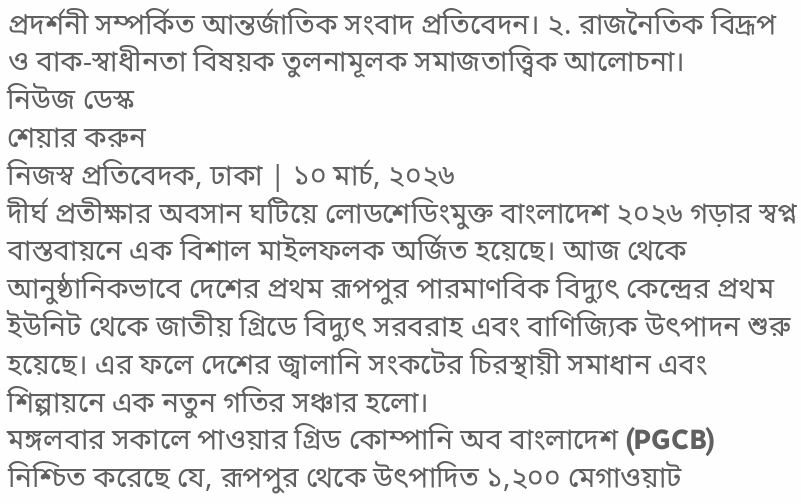প্রদর্শনী সম্পর্কিত আন্তর্জাতিক সংবাদ প্রতিবেদন। ২. রাজনৈতিক বিদ্রূপ ও বাক-স্বাধীনতা বিষয়ক তুলনামূলক সমাজতাত্ত্বিক আলোচনা।
নিউজ ডেস্ক
শেয়ার করুন
নিজস্ব প্রতিবেদক, ঢাকা | ১০ মার্চ, ২০২৬
দীর্ঘ প্রতীক্ষার অবসান ঘটিয়ে লোডশেডিংমুক্ত বাংলাদেশ ২০২৬ গড়ার স্বপ্ন বাস্তবায়নে এক বিশাল মাইলফলক অর্জিত হয়েছে। আজ থেকে আনুষ্ঠানিকভাবে দেশের প্রথম রূপপুর পারমাণবিক বিদ্যুৎ কেন্দ্রের প্রথম ইউনিট থেকে জাতীয় গ্রিডে বিদ্যুৎ সরবরাহ এবং বাণিজ্যিক উৎপাদন শুরু হয়েছে। এর ফলে দেশের জ্বালানি সংকটের চিরস্থায়ী সমাধান এবং শিল্পায়নে এক নতুন গতির সঞ্চার হলো।
মঙ্গলবার সকালে পাওয়ার গ্রিড কোম্পানি অব বাংলাদেশ (PGCB) নিশ্চিত করেছে যে, রূপপুর থেকে উৎপাদিত ১,২০০ মেগাওয়াট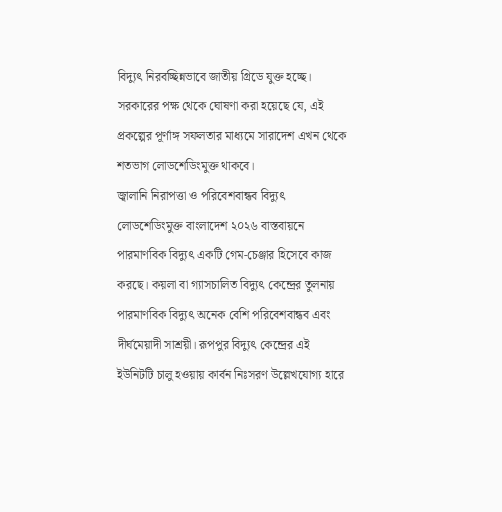বিদ্যুৎ নিরবচ্ছিন্নভাবে জাতীয় গ্রিডে যুক্ত হচ্ছে। সরকারের পক্ষ থেকে ঘোষণা করা হয়েছে যে, এই প্রকল্পের পূর্ণাঙ্গ সফলতার মাধ্যমে সারাদেশ এখন থেকে শতভাগ লোডশেডিংমুক্ত থাকবে।
জ্বালানি নিরাপত্তা ও পরিবেশবান্ধব বিদ্যুৎ
লোডশেডিংমুক্ত বাংলাদেশ ২০২৬ বাস্তবায়নে পারমাণবিক বিদ্যুৎ একটি গেম-চেঞ্জার হিসেবে কাজ করছে। কয়লা বা গ্যাসচালিত বিদ্যুৎ কেন্দ্রের তুলনায় পারমাণবিক বিদ্যুৎ অনেক বেশি পরিবেশবান্ধব এবং দীর্ঘমেয়াদী সাশ্রয়ী। রূপপুর বিদ্যুৎ কেন্দ্রের এই ইউনিটটি চালু হওয়ায় কার্বন নিঃসরণ উল্লেখযোগ্য হারে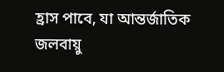হ্রাস পাবে, যা আন্তর্জাতিক জলবায়ু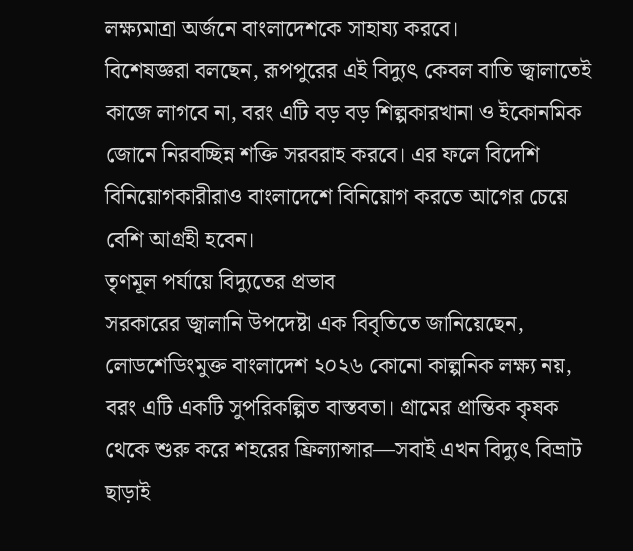লক্ষ্যমাত্রা অর্জনে বাংলাদেশকে সাহায্য করবে।
বিশেষজ্ঞরা বলছেন, রূপপুরের এই বিদ্যুৎ কেবল বাতি জ্বালাতেই কাজে লাগবে না, বরং এটি বড় বড় শিল্পকারখানা ও ইকোনমিক জোনে নিরবচ্ছিন্ন শক্তি সরবরাহ করবে। এর ফলে বিদেশি বিনিয়োগকারীরাও বাংলাদেশে বিনিয়োগ করতে আগের চেয়ে বেশি আগ্রহী হবেন।
তৃণমূল পর্যায়ে বিদ্যুতের প্রভাব
সরকারের জ্বালানি উপদেষ্টা এক বিবৃতিতে জানিয়েছেন, লোডশেডিংমুক্ত বাংলাদেশ ২০২৬ কোনো কাল্পনিক লক্ষ্য নয়, বরং এটি একটি সুপরিকল্পিত বাস্তবতা। গ্রামের প্রান্তিক কৃষক থেকে শুরু করে শহরের ফ্রিল্যান্সার—সবাই এখন বিদ্যুৎ বিভ্রাট ছাড়াই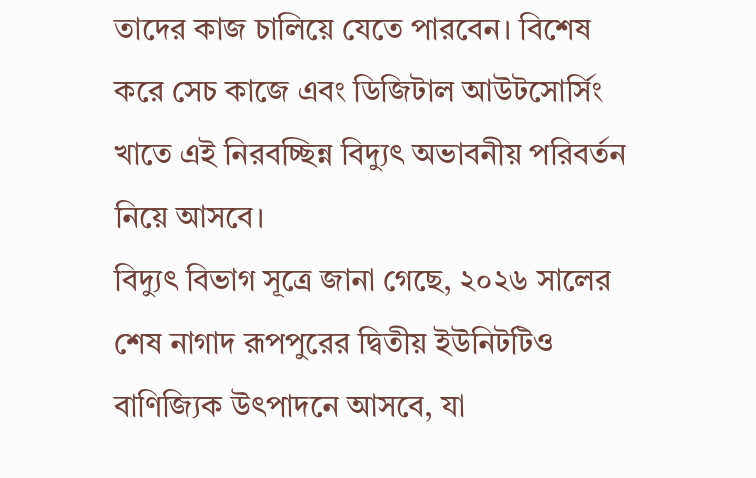তাদের কাজ চালিয়ে যেতে পারবেন। বিশেষ করে সেচ কাজে এবং ডিজিটাল আউটসোর্সিং খাতে এই নিরবচ্ছিন্ন বিদ্যুৎ অভাবনীয় পরিবর্তন নিয়ে আসবে।
বিদ্যুৎ বিভাগ সূত্রে জানা গেছে, ২০২৬ সালের শেষ নাগাদ রূপপুরের দ্বিতীয় ইউনিটটিও বাণিজ্যিক উৎপাদনে আসবে, যা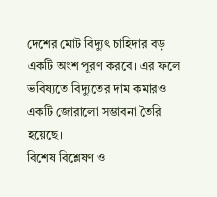দেশের মোট বিদ্যুৎ চাহিদার বড় একটি অংশ পূরণ করবে। এর ফলে ভবিষ্যতে বিদ্যুতের দাম কমারও একটি জোরালো সম্ভাবনা তৈরি হয়েছে।
বিশেষ বিশ্লেষণ ও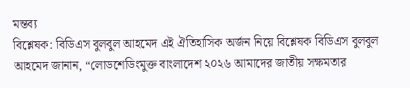মন্তব্য
বিশ্লেষক: বিডিএস বুলবুল আহমেদ এই ঐতিহাসিক অর্জন নিয়ে বিশ্লেষক বিডিএস বুলবুল আহমেদ জানান, “লোডশেডিংমুক্ত বাংলাদেশ ২০২৬ আমাদের জাতীয় সক্ষমতার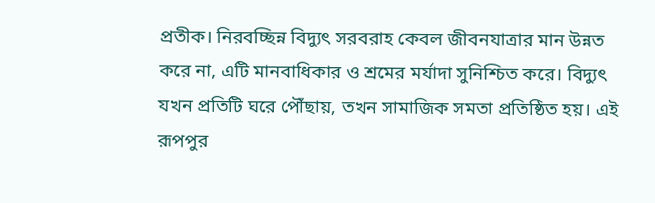প্রতীক। নিরবচ্ছিন্ন বিদ্যুৎ সরবরাহ কেবল জীবনযাত্রার মান উন্নত করে না, এটি মানবাধিকার ও শ্রমের মর্যাদা সুনিশ্চিত করে। বিদ্যুৎ যখন প্রতিটি ঘরে পৌঁছায়, তখন সামাজিক সমতা প্রতিষ্ঠিত হয়। এই রূপপুর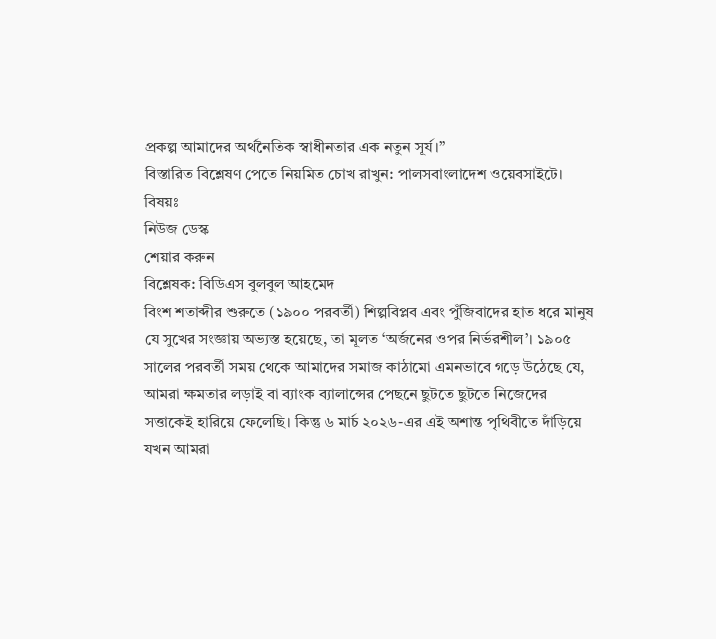প্রকল্প আমাদের অর্থনৈতিক স্বাধীনতার এক নতুন সূর্য।”
বিস্তারিত বিশ্লেষণ পেতে নিয়মিত চোখ রাখুন: পালসবাংলাদেশ ওয়েবসাইটে।
বিষয়ঃ
নিউজ ডেস্ক
শেয়ার করুন
বিশ্লেষক: বিডিএস বুলবুল আহমেদ
বিংশ শতাব্দীর শুরুতে (১৯০০ পরবর্তী) শিল্পবিপ্লব এবং পুঁজিবাদের হাত ধরে মানুষ যে সুখের সংজ্ঞায় অভ্যস্ত হয়েছে, তা মূলত ‘অর্জনের ওপর নির্ভরশীল’। ১৯০৫ সালের পরবর্তী সময় থেকে আমাদের সমাজ কাঠামো এমনভাবে গড়ে উঠেছে যে, আমরা ক্ষমতার লড়াই বা ব্যাংক ব্যালান্সের পেছনে ছুটতে ছুটতে নিজেদের সত্তাকেই হারিয়ে ফেলেছি। কিন্তু ৬ মার্চ ২০২৬-এর এই অশান্ত পৃথিবীতে দাঁড়িয়ে যখন আমরা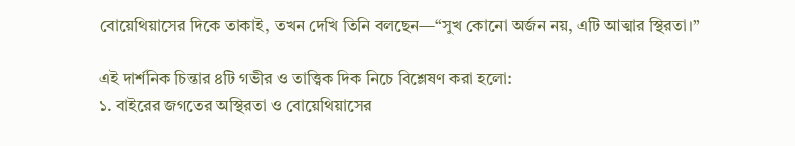বোয়েথিয়াসের দিকে তাকাই, তখন দেখি তিনি বলছেন—“সুখ কোনো অর্জন নয়, এটি আত্মার স্থিরতা।”

এই দার্শনিক চিন্তার ৪টি গভীর ও তাত্ত্বিক দিক নিচে বিশ্লেষণ করা হলো:
১. বাইরের জগতের অস্থিরতা ও বোয়েথিয়াসের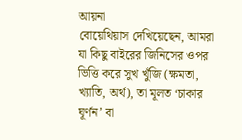আয়না
বোয়েথিয়াস দেখিয়েছেন, আমরা যা কিছু বাইরের জিনিসের ওপর ভিত্তি করে সুখ খুঁজি (ক্ষমতা, খ্যাতি, অর্থ), তা মূলত ‘চাকার ঘূর্ণন’ বা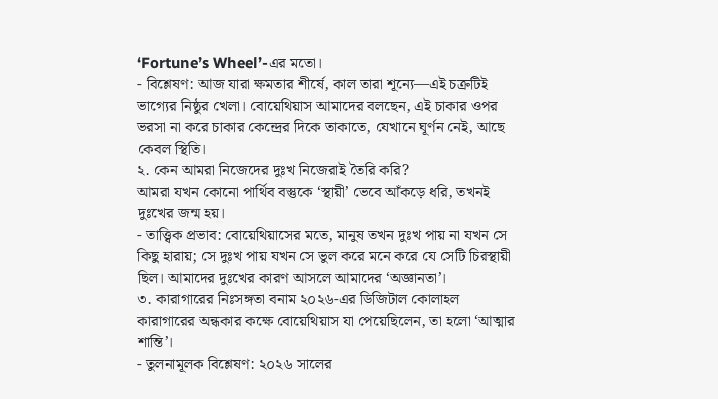‘Fortune’s Wheel’-এর মতো।
- বিশ্লেষণ: আজ যারা ক্ষমতার শীর্ষে, কাল তারা শূন্যে—এই চক্রটিই ভাগ্যের নিষ্ঠুর খেলা। বোয়েথিয়াস আমাদের বলছেন, এই চাকার ওপর ভরসা না করে চাকার কেন্দ্রের দিকে তাকাতে, যেখানে ঘূর্ণন নেই, আছে কেবল স্থিতি।
২. কেন আমরা নিজেদের দুঃখ নিজেরাই তৈরি করি?
আমরা যখন কোনো পার্থিব বস্তুকে ‘স্থায়ী’ ভেবে আঁকড়ে ধরি, তখনই দুঃখের জন্ম হয়।
- তাত্ত্বিক প্রভাব: বোয়েথিয়াসের মতে, মানুষ তখন দুঃখ পায় না যখন সে কিছু হারায়; সে দুঃখ পায় যখন সে ভুল করে মনে করে যে সেটি চিরস্থায়ী ছিল। আমাদের দুঃখের কারণ আসলে আমাদের ‘অজ্ঞানতা’।
৩. কারাগারের নিঃসঙ্গতা বনাম ২০২৬-এর ডিজিটাল কোলাহল
কারাগারের অন্ধকার কক্ষে বোয়েথিয়াস যা পেয়েছিলেন, তা হলো ‘আত্মার শান্তি’।
- তুলনামূলক বিশ্লেষণ: ২০২৬ সালের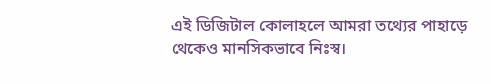এই ডিজিটাল কোলাহলে আমরা তথ্যের পাহাড়ে থেকেও মানসিকভাবে নিঃস্ব।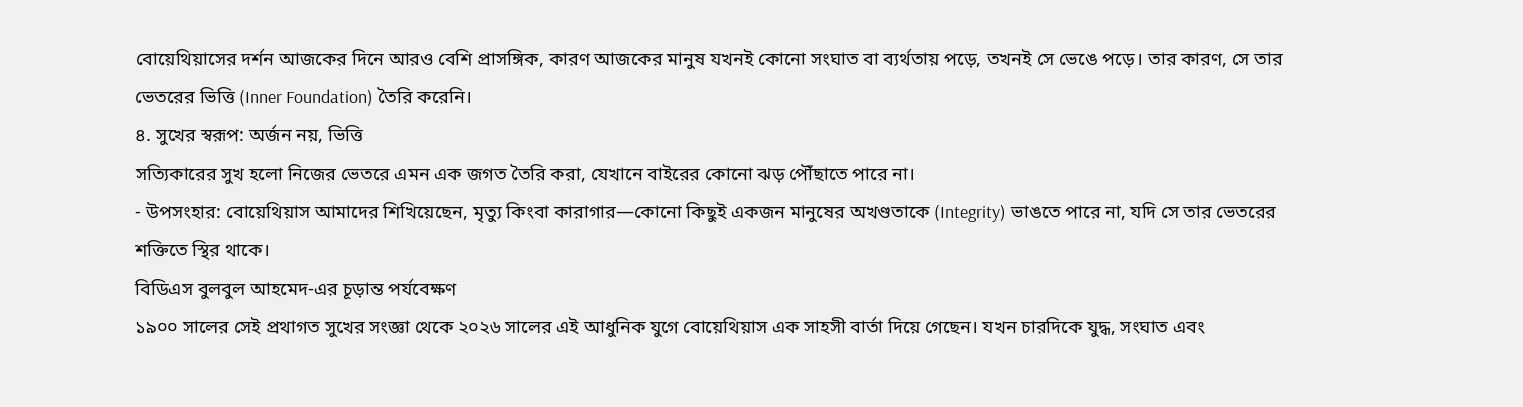বোয়েথিয়াসের দর্শন আজকের দিনে আরও বেশি প্রাসঙ্গিক, কারণ আজকের মানুষ যখনই কোনো সংঘাত বা ব্যর্থতায় পড়ে, তখনই সে ভেঙে পড়ে। তার কারণ, সে তার ভেতরের ভিত্তি (Inner Foundation) তৈরি করেনি।
৪. সুখের স্বরূপ: অর্জন নয়, ভিত্তি
সত্যিকারের সুখ হলো নিজের ভেতরে এমন এক জগত তৈরি করা, যেখানে বাইরের কোনো ঝড় পৌঁছাতে পারে না।
- উপসংহার: বোয়েথিয়াস আমাদের শিখিয়েছেন, মৃত্যু কিংবা কারাগার—কোনো কিছুই একজন মানুষের অখণ্ডতাকে (Integrity) ভাঙতে পারে না, যদি সে তার ভেতরের শক্তিতে স্থির থাকে।
বিডিএস বুলবুল আহমেদ-এর চূড়ান্ত পর্যবেক্ষণ
১৯০০ সালের সেই প্রথাগত সুখের সংজ্ঞা থেকে ২০২৬ সালের এই আধুনিক যুগে বোয়েথিয়াস এক সাহসী বার্তা দিয়ে গেছেন। যখন চারদিকে যুদ্ধ, সংঘাত এবং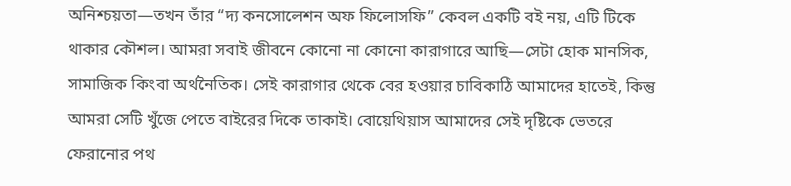অনিশ্চয়তা—তখন তাঁর “দ্য কনসোলেশন অফ ফিলোসফি” কেবল একটি বই নয়, এটি টিকে থাকার কৌশল। আমরা সবাই জীবনে কোনো না কোনো কারাগারে আছি—সেটা হোক মানসিক, সামাজিক কিংবা অর্থনৈতিক। সেই কারাগার থেকে বের হওয়ার চাবিকাঠি আমাদের হাতেই, কিন্তু আমরা সেটি খুঁজে পেতে বাইরের দিকে তাকাই। বোয়েথিয়াস আমাদের সেই দৃষ্টিকে ভেতরে ফেরানোর পথ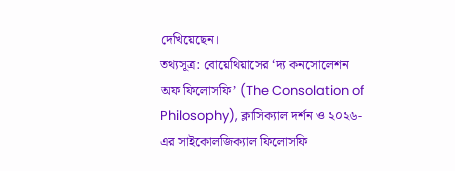দেখিয়েছেন।
তথ্যসূত্র: বোয়েথিয়াসের ‘দ্য কনসোলেশন অফ ফিলোসফি’ (The Consolation of Philosophy), ক্লাসিক্যাল দর্শন ও ২০২৬-এর সাইকোলজিক্যাল ফিলোসফি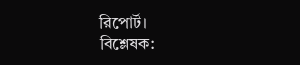রিপোর্ট।
বিশ্লেষক: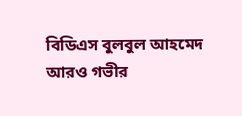বিডিএস বুলবুল আহমেদ
আরও গভীর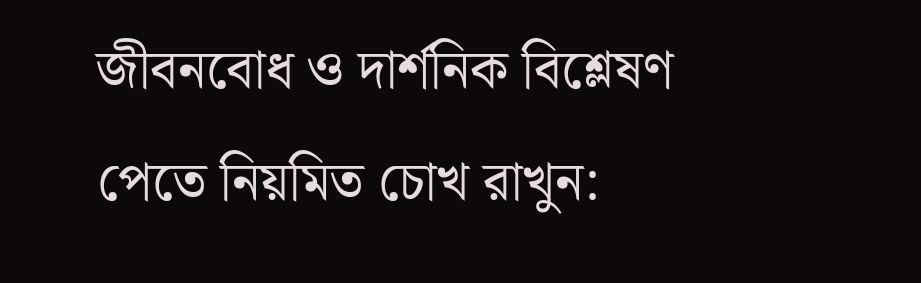জীবনবোধ ও দার্শনিক বিশ্লেষণ পেতে নিয়মিত চোখ রাখুন: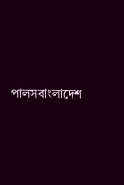পালসবাংলাদেশ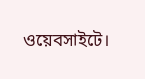ওয়েবসাইটে।